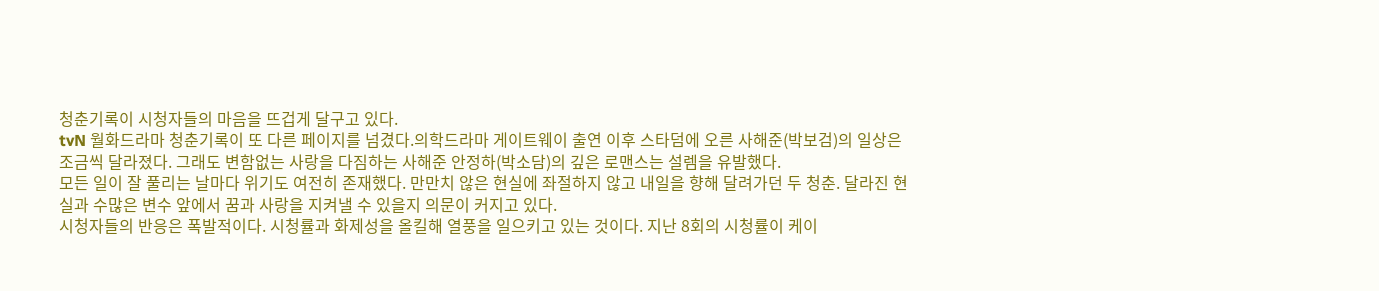청춘기록이 시청자들의 마음을 뜨겁게 달구고 있다.
tvN 월화드라마 청춘기록이 또 다른 페이지를 넘겼다.의학드라마 게이트웨이 출연 이후 스타덤에 오른 사해준(박보검)의 일상은 조금씩 달라졌다. 그래도 변함없는 사랑을 다짐하는 사해준 안정하(박소담)의 깊은 로맨스는 설렘을 유발했다.
모든 일이 잘 풀리는 날마다 위기도 여전히 존재했다. 만만치 않은 현실에 좌절하지 않고 내일을 향해 달려가던 두 청춘. 달라진 현실과 수많은 변수 앞에서 꿈과 사랑을 지켜낼 수 있을지 의문이 커지고 있다.
시청자들의 반응은 폭발적이다. 시청률과 화제성을 올킬해 열풍을 일으키고 있는 것이다. 지난 8회의 시청률이 케이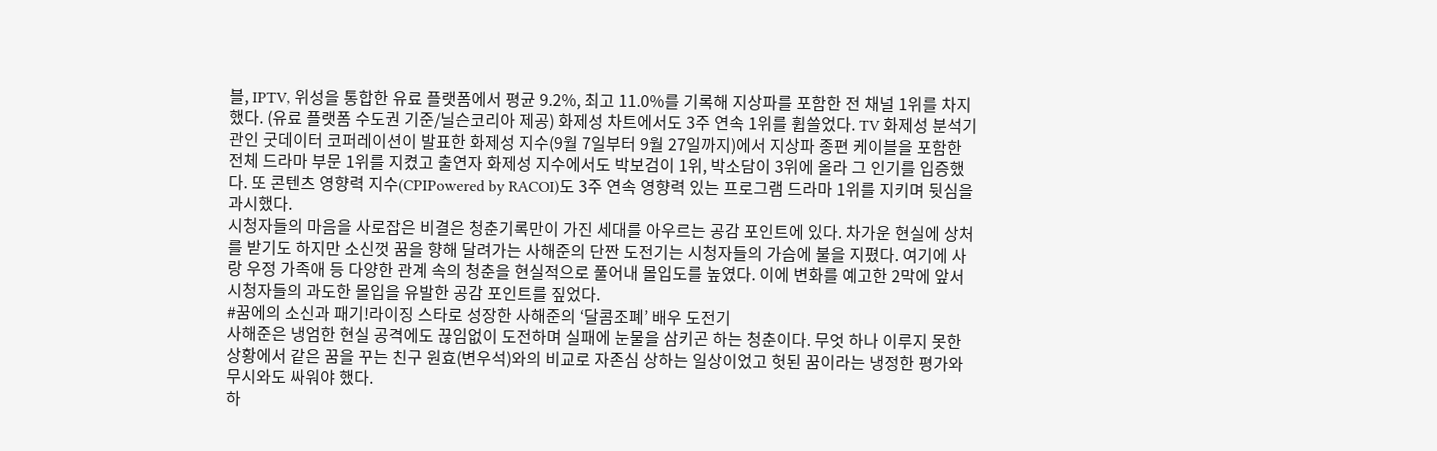블, IPTV, 위성을 통합한 유료 플랫폼에서 평균 9.2%, 최고 11.0%를 기록해 지상파를 포함한 전 채널 1위를 차지했다. (유료 플랫폼 수도권 기준/닐슨코리아 제공) 화제성 차트에서도 3주 연속 1위를 휩쓸었다. TV 화제성 분석기관인 굿데이터 코퍼레이션이 발표한 화제성 지수(9월 7일부터 9월 27일까지)에서 지상파 종편 케이블을 포함한 전체 드라마 부문 1위를 지켰고 출연자 화제성 지수에서도 박보검이 1위, 박소담이 3위에 올라 그 인기를 입증했다. 또 콘텐츠 영향력 지수(CPIPowered by RACOI)도 3주 연속 영향력 있는 프로그램 드라마 1위를 지키며 뒷심을 과시했다.
시청자들의 마음을 사로잡은 비결은 청춘기록만이 가진 세대를 아우르는 공감 포인트에 있다. 차가운 현실에 상처를 받기도 하지만 소신껏 꿈을 향해 달려가는 사해준의 단짠 도전기는 시청자들의 가슴에 불을 지폈다. 여기에 사랑 우정 가족애 등 다양한 관계 속의 청춘을 현실적으로 풀어내 몰입도를 높였다. 이에 변화를 예고한 2막에 앞서 시청자들의 과도한 몰입을 유발한 공감 포인트를 짚었다.
#꿈에의 소신과 패기!라이징 스타로 성장한 사해준의 ‘달콤조폐’ 배우 도전기
사해준은 냉엄한 현실 공격에도 끊임없이 도전하며 실패에 눈물을 삼키곤 하는 청춘이다. 무엇 하나 이루지 못한 상황에서 같은 꿈을 꾸는 친구 원효(변우석)와의 비교로 자존심 상하는 일상이었고 헛된 꿈이라는 냉정한 평가와 무시와도 싸워야 했다.
하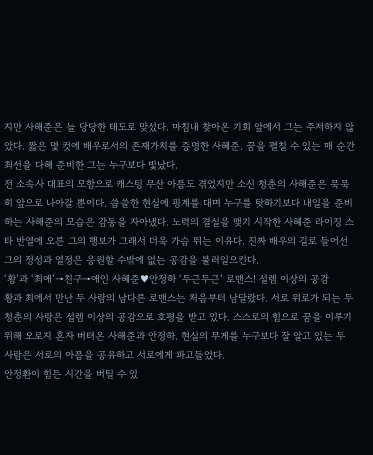지만 사해준은 늘 당당한 태도로 맞섰다. 마침내 찾아온 기회 앞에서 그는 주저하지 않았다. 짧은 몇 컷에 배우로서의 존재가치를 증명한 사혜준. 꿈을 펼칠 수 있는 매 순간 최선을 다해 준비한 그는 누구보다 빛났다.
전 소속사 대표의 모함으로 캐스팅 무산 아픔도 겪었지만 소신 청춘의 사해준은 묵묵히 앞으로 나아갈 뿐이다. 씁쓸한 현실에 핑계를 대며 누구를 탓하기보다 내일을 준비하는 사해준의 모습은 감동을 자아냈다. 노력의 결실을 맺기 시작한 사혜준 라이징 스타 반열에 오른 그의 행보가 그래서 더욱 가슴 뛰는 이유다. 진짜 배우의 길로 들어선 그의 정성과 열정은 응원할 수밖에 없는 공감을 불러일으킨다.
‘황’과 ‘최애’→친구→애인 사혜준♥안정하 ‘두근두근’ 로맨스! 설렘 이상의 공감
황과 최에서 만난 두 사람의 남다른 로맨스는 처음부터 남달랐다. 서로 위로가 되는 두 청춘의 사랑은 설렘 이상의 공감으로 호평을 받고 있다. 스스로의 힘으로 꿈을 이루기 위해 오로지 혼자 버텨온 사해준과 안정하. 현실의 무게를 누구보다 잘 알고 있는 두 사람은 서로의 아픔을 공유하고 서로에게 파고들었다.
안정환이 힘든 시간을 버틸 수 있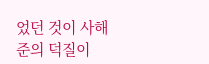었던 것이 사해준의 덕질이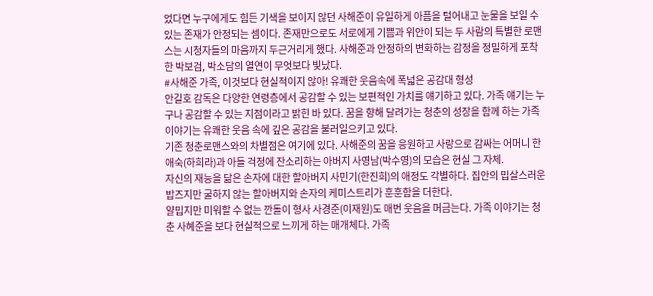었다면 누구에게도 힘든 기색을 보이지 않던 사해준이 유일하게 아픔을 털어내고 눈물을 보일 수 있는 존재가 안정되는 셈이다. 존재만으로도 서로에게 기쁨과 위안이 되는 두 사람의 특별한 로맨스는 시청자들의 마음까지 두근거리게 했다. 사해준과 안정하의 변화하는 감정을 정밀하게 포착한 박보검, 박소담의 열연이 무엇보다 빛났다.
#사해준 가족, 이것보다 현실적이지 않아! 유쾌한 웃음속에 폭넓은 공감대 형성
안길호 감독은 다양한 연령층에서 공감할 수 있는 보편적인 가치를 얘기하고 있다. 가족 얘기는 누구나 공감할 수 있는 지점이라고 밝힌 바 있다. 꿈을 향해 달려가는 청춘의 성장을 함께 하는 가족 이야기는 유쾌한 웃음 속에 깊은 공감을 불러일으키고 있다.
기존 청춘로맨스와의 차별점은 여기에 있다. 사해준의 꿈을 응원하고 사랑으로 감싸는 어머니 한애숙(하희라)과 아들 걱정에 잔소리하는 아버지 사영남(박수영)의 모습은 현실 그 자체.
자신의 재능을 닮은 손자에 대한 할아버지 사민기(한진희)의 애정도 각별하다. 집안의 밉살스러운 밥즈지만 굴하지 않는 할아버지와 손자의 케미스트리가 훈훈함을 더한다.
얄밉지만 미워할 수 없는 깐돌이 형사 사경준(이재원)도 매번 웃음을 머금는다. 가족 이야기는 청춘 사혜준을 보다 현실적으로 느끼게 하는 매개체다. 가족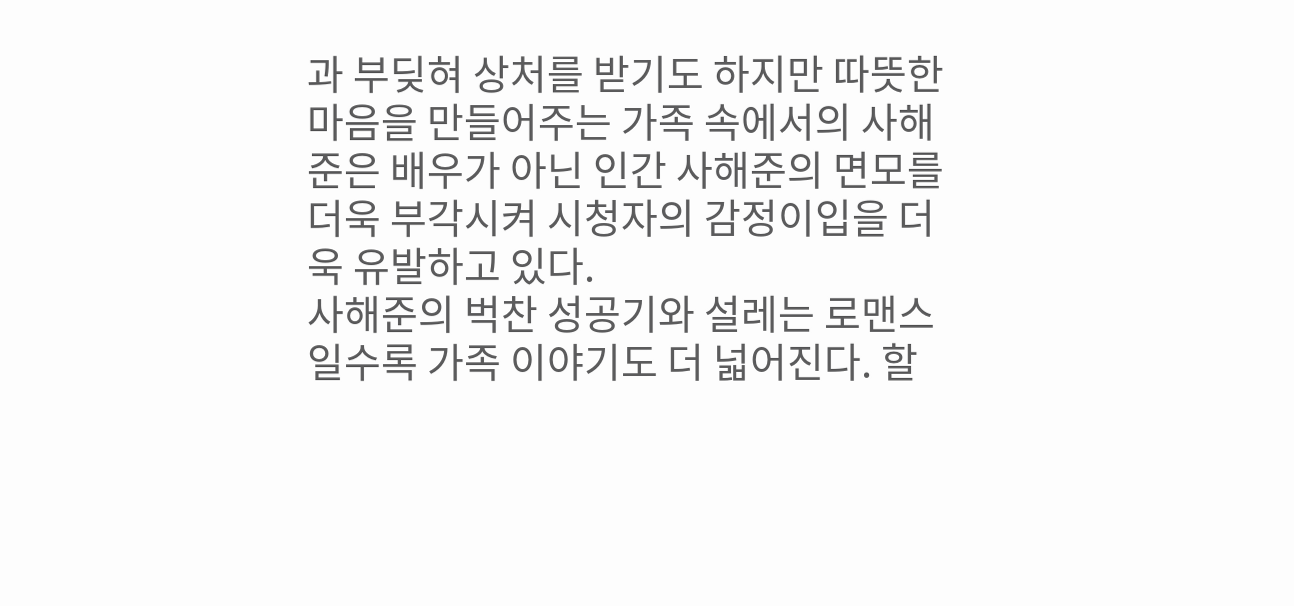과 부딪혀 상처를 받기도 하지만 따뜻한 마음을 만들어주는 가족 속에서의 사해준은 배우가 아닌 인간 사해준의 면모를 더욱 부각시켜 시청자의 감정이입을 더욱 유발하고 있다.
사해준의 벅찬 성공기와 설레는 로맨스일수록 가족 이야기도 더 넓어진다. 할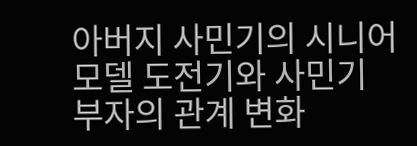아버지 사민기의 시니어 모델 도전기와 사민기 부자의 관계 변화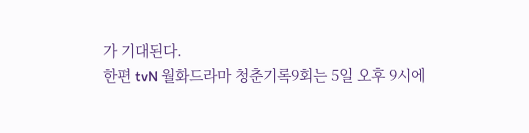가 기대된다.
한편 tvN 월화드라마 청춘기록9회는 5일 오후 9시에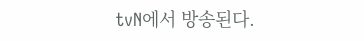tvN에서 방송된다.